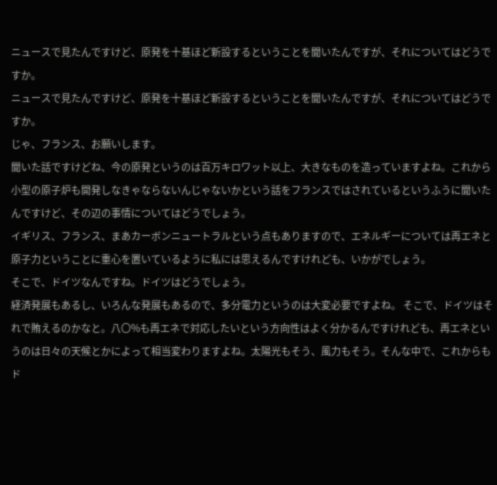ニュースで見たんですけど、原発を十基ほど新設するということを聞いたんですが、それについてはどうですか。
ニュースで見たんですけど、原発を十基ほど新設するということを聞いたんですが、それについてはどうですか。
じゃ、フランス、お願いします。
聞いた話ですけどね、今の原発というのは百万キロワット以上、大きなものを造っていますよね。これから小型の原子炉も開発しなきゃならないんじゃないかという話をフランスではされているというふうに聞いたんですけど、その辺の事情についてはどうでしょう。
イギリス、フランス、まあカーボンニュートラルという点もありますので、エネルギーについては再エネと原子力ということに重心を置いているように私には思えるんですけれども、いかがでしょう。
そこで、ドイツなんですね。ドイツはどうでしょう。
経済発展もあるし、いろんな発展もあるので、多分電力というのは大変必要ですよね。 そこで、ドイツはそれで賄えるのかなと。八〇%も再エネで対応したいという方向性はよく分かるんですけれども、再エネというのは日々の天候とかによって相当変わりますよね。太陽光もそう、風力もそう。そんな中で、これからもド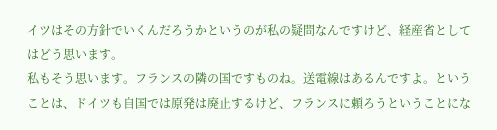イツはその方針でいくんだろうかというのが私の疑問なんですけど、経産省としてはどう思います。
私もそう思います。フランスの隣の国ですものね。送電線はあるんですよ。ということは、ドイツも自国では原発は廃止するけど、フランスに頼ろうということにな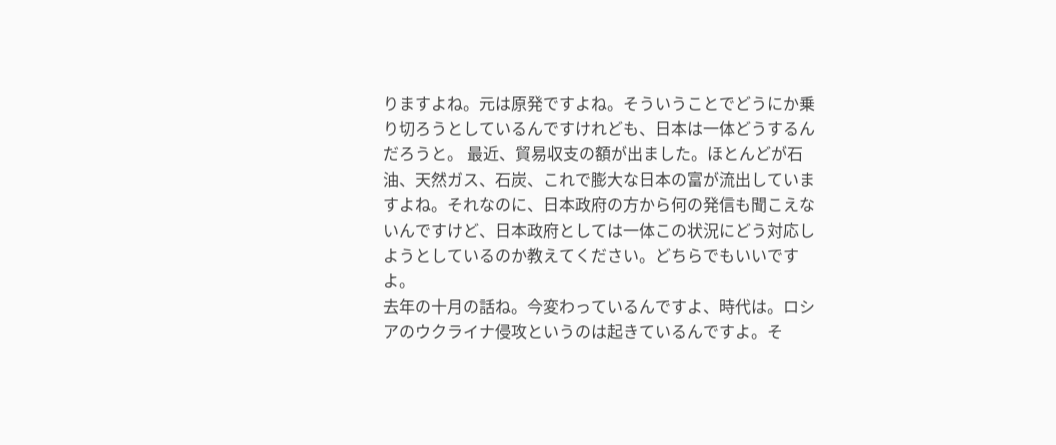りますよね。元は原発ですよね。そういうことでどうにか乗り切ろうとしているんですけれども、日本は一体どうするんだろうと。 最近、貿易収支の額が出ました。ほとんどが石油、天然ガス、石炭、これで膨大な日本の富が流出していますよね。それなのに、日本政府の方から何の発信も聞こえないんですけど、日本政府としては一体この状況にどう対応しようとしているのか教えてください。どちらでもいいですよ。
去年の十月の話ね。今変わっているんですよ、時代は。ロシアのウクライナ侵攻というのは起きているんですよ。そ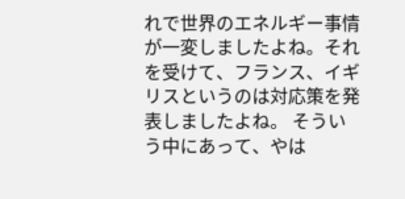れで世界のエネルギー事情が一変しましたよね。それを受けて、フランス、イギリスというのは対応策を発表しましたよね。 そういう中にあって、やは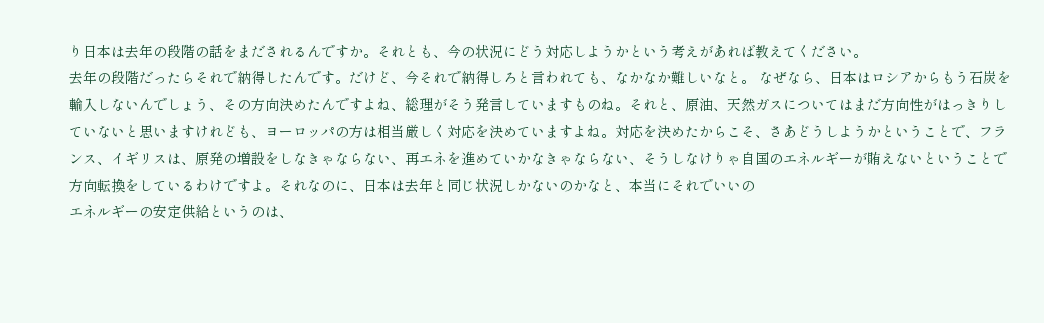り日本は去年の段階の話をまだされるんですか。それとも、今の状況にどう対応しようかという考えがあれば教えてください。
去年の段階だったらそれで納得したんです。だけど、今それで納得しろと言われても、なかなか難しいなと。 なぜなら、日本はロシアからもう石炭を輸入しないんでしょう、その方向決めたんですよね、総理がそう発言していますものね。それと、原油、天然ガスについてはまだ方向性がはっきりしていないと思いますけれども、ヨーロッパの方は相当厳しく対応を決めていますよね。対応を決めたからこそ、さあどうしようかということで、フランス、イギリスは、原発の増設をしなきゃならない、再エネを進めていかなきゃならない、そうしなけりゃ自国のエネルギーが賄えないということで方向転換をしているわけですよ。それなのに、日本は去年と同じ状況しかないのかなと、本当にそれでいいの
エネルギーの安定供給というのは、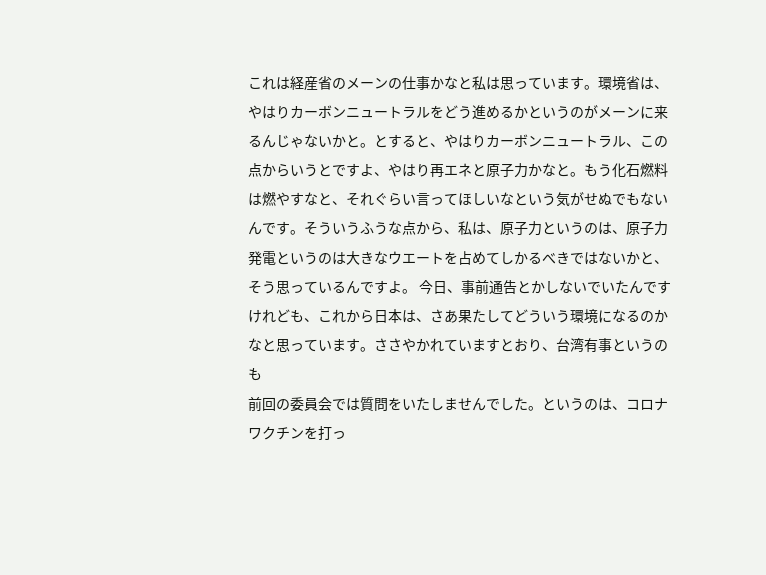これは経産省のメーンの仕事かなと私は思っています。環境省は、やはりカーボンニュートラルをどう進めるかというのがメーンに来るんじゃないかと。とすると、やはりカーボンニュートラル、この点からいうとですよ、やはり再エネと原子力かなと。もう化石燃料は燃やすなと、それぐらい言ってほしいなという気がせぬでもないんです。そういうふうな点から、私は、原子力というのは、原子力発電というのは大きなウエートを占めてしかるべきではないかと、そう思っているんですよ。 今日、事前通告とかしないでいたんですけれども、これから日本は、さあ果たしてどういう環境になるのかなと思っています。ささやかれていますとおり、台湾有事というのも
前回の委員会では質問をいたしませんでした。というのは、コロナワクチンを打っ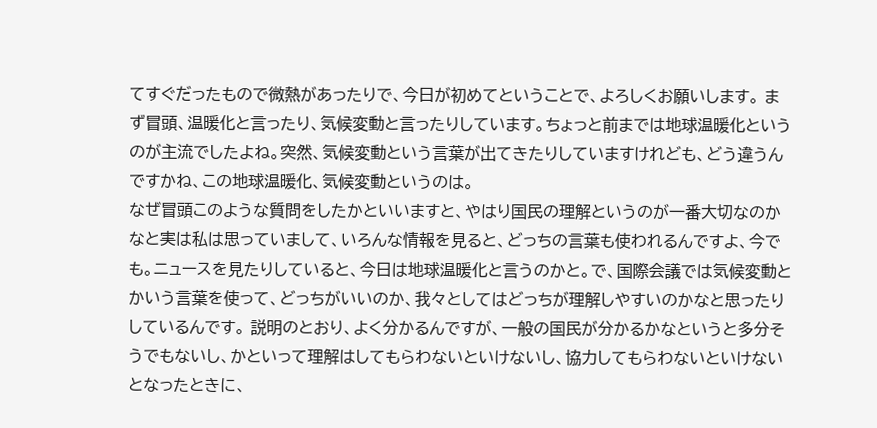てすぐだったもので微熱があったりで、今日が初めてということで、よろしくお願いします。 まず冒頭、温暖化と言ったり、気候変動と言ったりしています。ちょっと前までは地球温暖化というのが主流でしたよね。突然、気候変動という言葉が出てきたりしていますけれども、どう違うんですかね、この地球温暖化、気候変動というのは。
なぜ冒頭このような質問をしたかといいますと、やはり国民の理解というのが一番大切なのかなと実は私は思っていまして、いろんな情報を見ると、どっちの言葉も使われるんですよ、今でも。ニュースを見たりしていると、今日は地球温暖化と言うのかと。で、国際会議では気候変動とかいう言葉を使って、どっちがいいのか、我々としてはどっちが理解しやすいのかなと思ったりしているんです。 説明のとおり、よく分かるんですが、一般の国民が分かるかなというと多分そうでもないし、かといって理解はしてもらわないといけないし、協力してもらわないといけないとなったときに、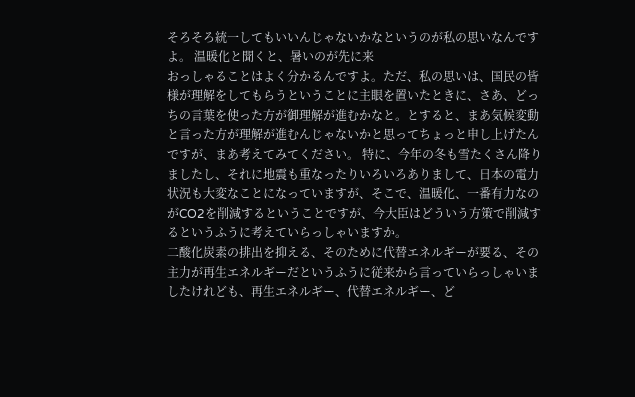そろそろ統一してもいいんじゃないかなというのが私の思いなんですよ。 温暖化と聞くと、暑いのが先に来
おっしゃることはよく分かるんですよ。ただ、私の思いは、国民の皆様が理解をしてもらうということに主眼を置いたときに、さあ、どっちの言葉を使った方が御理解が進むかなと。とすると、まあ気候変動と言った方が理解が進むんじゃないかと思ってちょっと申し上げたんですが、まあ考えてみてください。 特に、今年の冬も雪たくさん降りましたし、それに地震も重なったりいろいろありまして、日本の電力状況も大変なことになっていますが、そこで、温暖化、一番有力なのがCO2を削減するということですが、今大臣はどういう方策で削減するというふうに考えていらっしゃいますか。
二酸化炭素の排出を抑える、そのために代替エネルギーが要る、その主力が再生エネルギーだというふうに従来から言っていらっしゃいましたけれども、再生エネルギー、代替エネルギー、ど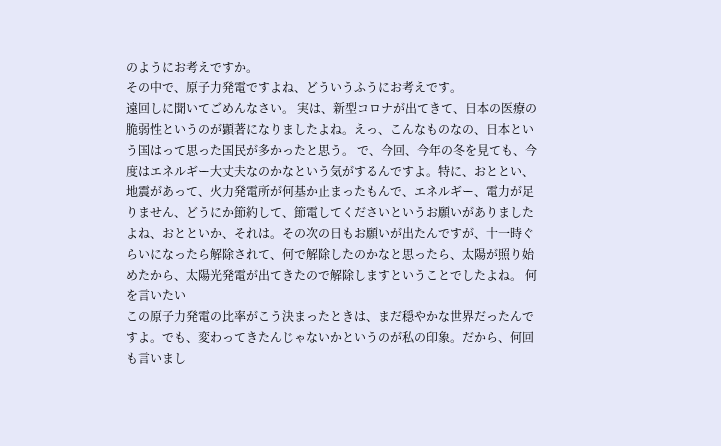のようにお考えですか。
その中で、原子力発電ですよね、どういうふうにお考えです。
遠回しに聞いてごめんなさい。 実は、新型コロナが出てきて、日本の医療の脆弱性というのが顕著になりましたよね。えっ、こんなものなの、日本という国はって思った国民が多かったと思う。 で、今回、今年の冬を見ても、今度はエネルギー大丈夫なのかなという気がするんですよ。特に、おととい、地震があって、火力発電所が何基か止まったもんで、エネルギー、電力が足りません、どうにか節約して、節電してくださいというお願いがありましたよね、おとといか、それは。その次の日もお願いが出たんですが、十一時ぐらいになったら解除されて、何で解除したのかなと思ったら、太陽が照り始めたから、太陽光発電が出てきたので解除しますということでしたよね。 何を言いたい
この原子力発電の比率がこう決まったときは、まだ穏やかな世界だったんですよ。でも、変わってきたんじゃないかというのが私の印象。だから、何回も言いまし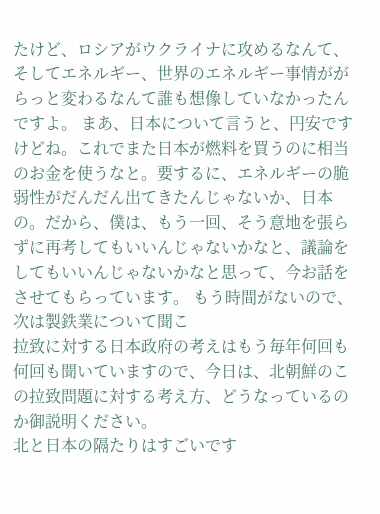たけど、ロシアがウクライナに攻めるなんて、そしてエネルギー、世界のエネルギー事情ががらっと変わるなんて誰も想像していなかったんですよ。 まあ、日本について言うと、円安ですけどね。これでまた日本が燃料を買うのに相当のお金を使うなと。要するに、エネルギーの脆弱性がだんだん出てきたんじゃないか、日本の。だから、僕は、もう一回、そう意地を張らずに再考してもいいんじゃないかなと、議論をしてもいいんじゃないかなと思って、今お話をさせてもらっています。 もう時間がないので、次は製鉄業について聞こ
拉致に対する日本政府の考えはもう毎年何回も何回も聞いていますので、今日は、北朝鮮のこの拉致問題に対する考え方、どうなっているのか御説明ください。
北と日本の隔たりはすごいです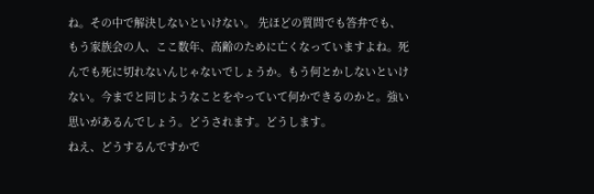ね。その中で解決しないといけない。 先ほどの質問でも答弁でも、もう家族会の人、ここ数年、高齢のために亡くなっていますよね。死んでも死に切れないんじゃないでしょうか。もう何とかしないといけない。今までと同じようなことをやっていて何かできるのかと。強い思いがあるんでしょう。どうされます。どうします。
ねえ、どうするんですかで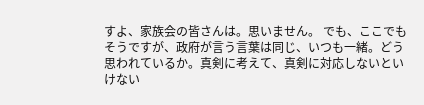すよ、家族会の皆さんは。思いません。 でも、ここでもそうですが、政府が言う言葉は同じ、いつも一緒。どう思われているか。真剣に考えて、真剣に対応しないといけない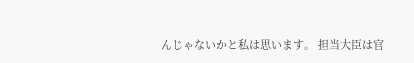んじゃないかと私は思います。 担当大臣は官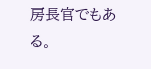房長官でもある。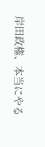岸田政権、本当にやる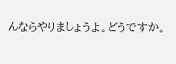んならやりましょうよ。どうですか。